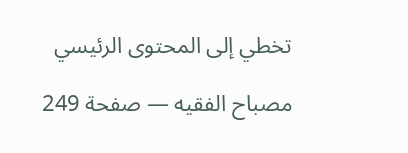تخطي إلى المحتوى الرئيسي

مصباح الفقيه — صفحة 249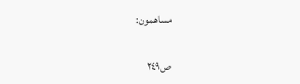مساهمون:

ص٢٤٩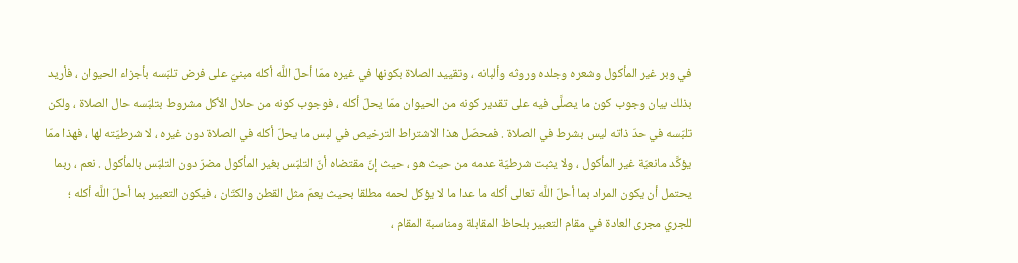في وبر غير المأكول وشعره وجلده وروثه وألبانه ، وتقييد الصلاة بكونها في غيره ممّا أحلّ اللَّه أكله مبنيّ على فرض تلبّسه بأجزاء الحيوان ، فأريد بذلك بيان وجوب كون ما يصلَّى فيه على تقدير كونه من الحيوان ممّا يحلّ أكله ، فوجوب كونه من حلال الأكل مشروط بتلبّسه حال الصلاة ، ولكن تلبّسه في حدّ ذاته ليس بشرط في الصلاة . فمحصّل هذا الاشتراط الترخيص في لبس ما يحلّ أكله في الصلاة دون غيره ، لا شرطيّته لها ، فهذا ممّا يؤكَّد مانعيّة غير المأكول ، ولا يثبت شرطيّة عدمه من حيث هو ، حيث إنّ مقتضاه أنّ التلبّس بغير المأكول مضرّ دون التلبّس بالمأكول . نعم ، ربما يحتمل أن يكون المراد بما أحلّ اللَّه تعالى أكله ما عدا ما لا يؤكل لحمه مطلقا بحيث يعمّ مثل القطن والكتّان ، فيكون التعبير بما أحلّ اللَّه أكله ؛ للجري مجرى العادة في مقام التعبير بلحاظ المقابلة ومناسبة المقام ،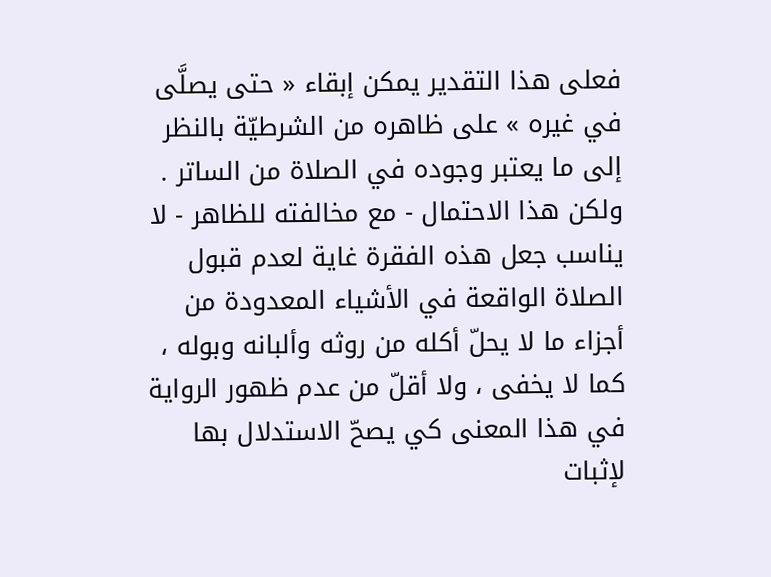فعلى هذا التقدير يمكن إبقاء « حتى يصلَّى في غيره » على ظاهره من الشرطيّة بالنظر إلى ما يعتبر وجوده في الصلاة من الساتر . ولكن هذا الاحتمال - مع مخالفته للظاهر - لا يناسب جعل هذه الفقرة غاية لعدم قبول الصلاة الواقعة في الأشياء المعدودة من أجزاء ما لا يحلّ أكله من روثه وألبانه وبوله ، كما لا يخفى ، ولا أقلّ من عدم ظهور الرواية في هذا المعنى كي يصحّ الاستدلال بها لإثبات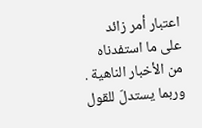اعتبار أمر زائد على ما استفدناه من الأخبار الناهية . وربما يستدلّ للقول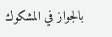بالجواز في المشكوك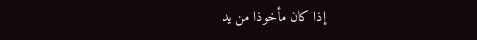إذا كان مأخوذا من يد